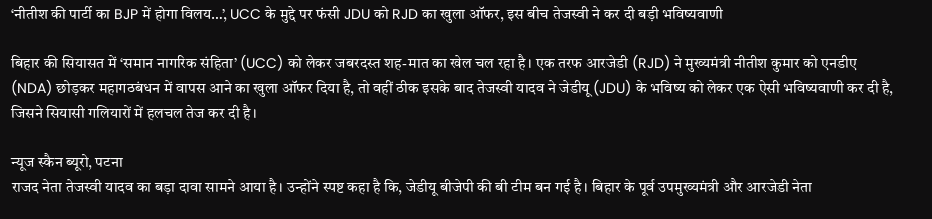‘नीतीश की पार्टी का BJP में होगा विलय…’, UCC के मुद्दे पर फंसी JDU को RJD का खुला ऑफर, इस बीच तेजस्वी ने कर दी बड़ी भविष्यवाणी

बिहार की सियासत में ‘समान नागरिक संहिता’ (UCC) को लेकर जबरदस्त शह-मात का खेल चल रहा है। एक तरफ आरजेडी (RJD) ने मुख्यमंत्री नीतीश कुमार को एनडीए (NDA) छोड़कर महागठबंधन में वापस आने का खुला ऑफर दिया है, तो वहीं ठीक इसके बाद तेजस्वी यादव ने जेडीयू (JDU) के भविष्य को लेकर एक ऐसी भविष्यवाणी कर दी है, जिसने सियासी गलियारों में हलचल तेज कर दी है।

न्यूज स्कैन ब्यूरो, पटना
राजद नेता तेजस्वी यादव का बड़ा दावा सामने आया है। उन्होंने स्पष्ट कहा है कि, जेडीयू बीजेपी की बी टीम बन गई है। बिहार के पूर्व उपमुख्यमंत्री और आरजेडी नेता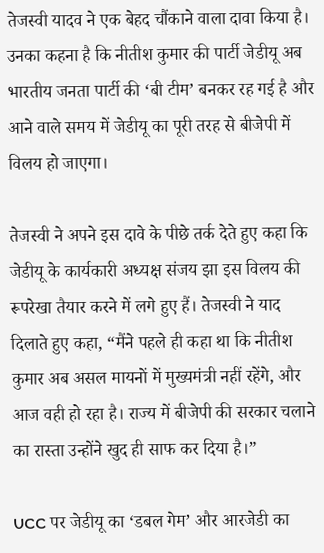तेजस्वी यादव ने एक बेहद चौंकाने वाला दावा किया है। उनका कहना है कि नीतीश कुमार की पार्टी जेडीयू अब भारतीय जनता पार्टी की ‘बी टीम’ बनकर रह गई है और आने वाले समय में जेडीयू का पूरी तरह से बीजेपी में विलय हो जाएगा।

तेजस्वी ने अपने इस दावे के पीछे तर्क देते हुए कहा कि जेडीयू के कार्यकारी अध्यक्ष संजय झा इस विलय की रूपरेखा तैयार करने में लगे हुए हैं। तेजस्वी ने याद दिलाते हुए कहा, “मैंने पहले ही कहा था कि नीतीश कुमार अब असल मायनों में मुख्यमंत्री नहीं रहेंगे, और आज वही हो रहा है। राज्य में बीजेपी की सरकार चलाने का रास्ता उन्होंने खुद ही साफ कर दिया है।”

UCC पर जेडीयू का ‘डबल गेम’ और आरजेडी का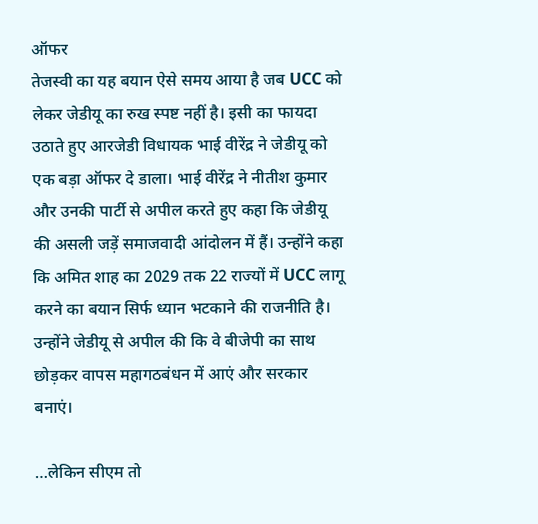ऑफर
तेजस्वी का यह बयान ऐसे समय आया है जब UCC को लेकर जेडीयू का रुख स्पष्ट नहीं है। इसी का फायदा उठाते हुए आरजेडी विधायक भाई वीरेंद्र ने जेडीयू को एक बड़ा ऑफर दे डाला। भाई वीरेंद्र ने नीतीश कुमार और उनकी पार्टी से अपील करते हुए कहा कि जेडीयू की असली जड़ें समाजवादी आंदोलन में हैं। उन्होंने कहा कि अमित शाह का 2029 तक 22 राज्यों में UCC लागू करने का बयान सिर्फ ध्यान भटकाने की राजनीति है। उन्होंने जेडीयू से अपील की कि वे बीजेपी का साथ छोड़कर वापस महागठबंधन में आएं और सरकार बनाएं।

…लेकिन सीएम तो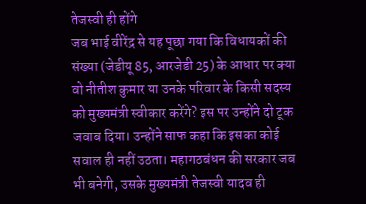तेजस्वी ही होंगे
जब भाई वीरेंद्र से यह पूछा गया कि विधायकों की संख्या (जेडीयू 85, आरजेडी 25) के आधार पर क्या वो नीतीश कुमार या उनके परिवार के किसी सदस्य को मुख्यमंत्री स्वीकार करेंगे? इस पर उन्होंने दो टूक जवाब दिया। उन्होंने साफ कहा कि इसका कोई सवाल ही नहीं उठता। महागठबंधन की सरकार जब भी बनेगी, उसके मुख्यमंत्री तेजस्वी यादव ही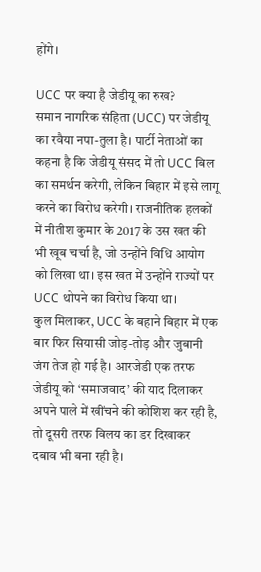होंगे।

UCC पर क्या है जेडीयू का रुख?
समान नागरिक संहिता (UCC) पर जेडीयू का रवैया नपा-तुला है। पार्टी नेताओं का कहना है कि जेडीयू संसद में तो UCC बिल का समर्थन करेगी, लेकिन बिहार में इसे लागू करने का विरोध करेगी। राजनीतिक हलकों में नीतीश कुमार के 2017 के उस खत की भी खूब चर्चा है, जो उन्होंने विधि आयोग को लिखा था। इस खत में उन्होंने राज्यों पर UCC थोपने का विरोध किया था।
कुल मिलाकर, UCC के बहाने बिहार में एक बार फिर सियासी जोड़-तोड़ और जुबानी जंग तेज हो गई है। आरजेडी एक तरफ जेडीयू को ‘समाजवाद’ की याद दिलाकर अपने पाले में खींचने की कोशिश कर रही है, तो दूसरी तरफ विलय का डर दिखाकर दबाव भी बना रही है।